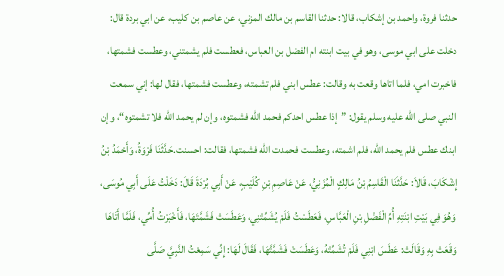حدثنا فروة، واحمد بن إشكاب، قالا: حدثنا القاسم بن مالك المزني، عن عاصم بن كليب، عن ابي بردة قال: دخلت على ابي موسى، وهو في بيت ابنته ام الفضل بن العباس، فعطست فلم يشمتني، وعطست فشمتها، فاخبرت امي، فلما اتاها وقعت به وقالت: عطس ابني فلم تشمته، وعطست فشمتها، فقال لها: إني سمعت النبي صلى الله عليه وسلم يقول: ”إذا عطس احدكم فحمد الله فشمتوه، وإن لم يحمد الله فلا تشمتوه“، وإن ابنك عطس فلم يحمد الله، فلم اشمته، وعطست فحمدت الله فشمتها، فقالت: احسنت.حَدَّثَنَا فَرْوَةُ، وَأَحْمَدُ بْنُ إِشْكَابَ، قَالاَ: حَدَّثَنَا الْقَاسِمُ بْنُ مَالِكٍ الْمُزَنِيُّ، عَنْ عَاصِمِ بْنِ كُلَيْبٍ، عَنْ أَبِي بُرْدَةَ قَالَ: دَخَلْتُ عَلَى أَبِي مُوسَى، وَهُوَ فِي بَيْتِ ابْنَتِهِ أُمِّ الْفَضْلِ بْنِ الْعَبَّاسِ، فَعَطَسْتُ فَلَمْ يُشَمِّتْنِي، وَعَطَسَتْ فَشَمَّتَهَا، فَأَخْبَرْتُ أُمِّي، فَلَمَّا أَتَاهَا وَقَعَتْ بِهِ وَقَالَتْ: عَطَسَ ابْنِي فَلَمْ تُشَمِّتْهُ، وَعَطَسَتْ فَشَمَّتَّهَا، فَقَالَ لَهَا: إِنِّي سَمِعْتُ النَّبِيَّ صَلَّى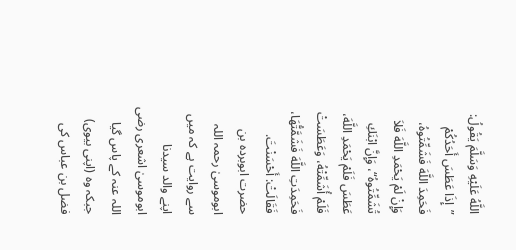اللَّهُ عَلَيْهِ وَسَلَّمَ يَقُولُ: ”إِذَا عَطَسَ أَحَدُكُمْ فَحَمِدَ اللَّهَ فَشَمِّتُوهُ، وَإِنْ لَمْ يَحْمَدِ اللَّهَ فَلاَ تُشَمِّتُوهُ“، وَإِنَّ ابْنَكِ عَطَسَ فَلَمْ يَحْمَدِ اللَّهَ، فَلَمْ أُشَمِّتْهُ، وَعَطَسَتْ فَحَمِدَتِ اللَّهَ فَشَمَّتُّهَا، فَقَالَتْ: أَحْسَنْتَ.
حضرت ابوبردہ بن ابوموسیٰ رحمہ اللہ سے روایت ہے کہ میں اپنے والد سیدنا ابوموسیٰ اشعری رضی اللہ عنہ کے پاس گیا جبکہ وہ (اپنی بیوی) فضل بن عباس کی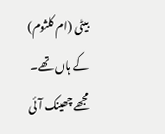بیٹی (ام کلثوم) کے ہاں تھے۔ مجھے چھینک آئی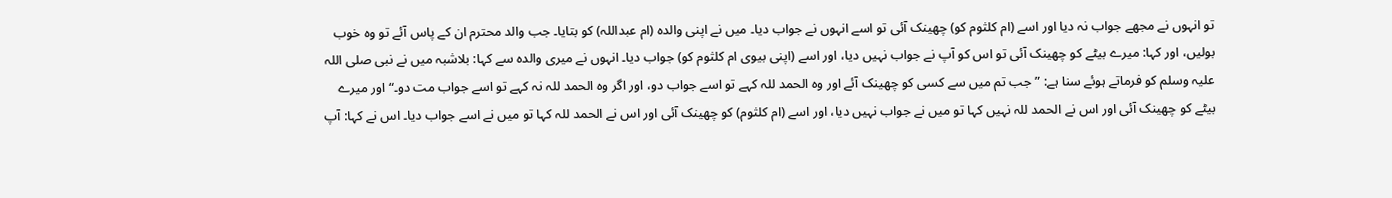تو انہوں نے مجھے جواب نہ دیا اور اسے (ام کلثوم کو) چھینک آئی تو اسے انہوں نے جواب دیا۔ میں نے اپنی والدہ (ام عبداللہ) کو بتایا۔ جب والد محترم ان کے پاس آئے تو وہ خوب بولیں، اور کہا: میرے بیٹے کو چھینک آئی تو اس کو آپ نے جواب نہیں دیا، اور اسے (اپنی بیوی ام کلثوم کو) جواب دیا۔ انہوں نے میری والدہ سے کہا: بلاشبہ میں نے نبی صلی اللہ علیہ وسلم کو فرماتے ہوئے سنا ہے: ”جب تم میں سے کسی کو چھینک آئے اور وہ الحمد للہ کہے تو اسے جواب دو، اور اگر وہ الحمد للہ نہ کہے تو اسے جواب مت دو۔“ اور میرے بیٹے کو چھینک آئی اور اس نے الحمد للہ نہیں کہا تو میں نے جواب نہیں دیا، اور اسے (ام كلثوم) کو چھینک آئی اور اس نے الحمد للہ کہا تو میں نے اسے جواب دیا۔ اس نے کہا: آپ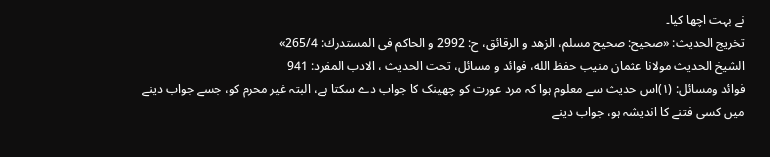نے بہت اچھا کیا۔
تخریج الحدیث: «صحيح: صحيح مسلم، الزهد و الرقائق، ح: 2992 و الحاكم فى المستدرك: 265/4»
الشيخ الحديث مولانا عثمان منيب حفظ الله، فوائد و مسائل، تحت الحديث ، الادب المفرد: 941
فوائد ومسائل: (۱)اس حدیث سے معلوم ہوا کہ مرد عورت کو چھینک کا جواب دے سکتا ہے، البتہ غیر محرم کو، جسے جواب دینے میں کسی فتنے کا اندیشہ ہو، جواب دینے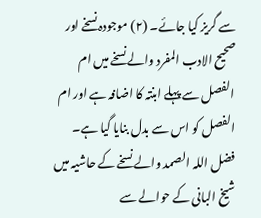سے گریز کیا جائے۔ (۲) موجودہ نسخے اور صحیح الادب المفرد والے نسخے میں ام الفصل سے پہلے ابنتہ کا اضافہ ہے اور ام الفصل کو اس سے بدل بنایا گیا ہے۔ فضل اللہ الصمد والے نسخے کے حاشیہ میں شیخ البانی کے حوالے سے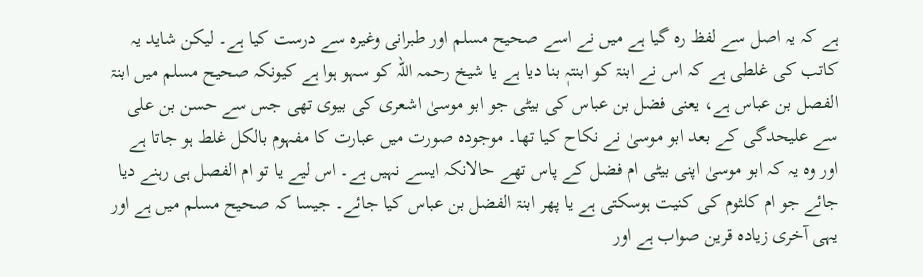ہے کہ یہ اصل سے لفظ رہ گیا ہے میں نے اسے صحیح مسلم اور طبرانی وغیرہ سے درست کیا ہے۔ لیکن شاید یہ کاتب کی غلطی ہے کہ اس نے ابنۃ کو ابنتہٖ بنا دیا ہے یا شیخ رحمہ اللہ کو سہو ہوا ہے کیونکہ صحیح مسلم میں ابنۃ الفصل بن عباس ہے، یعنی فضل بن عباس کی بیٹی جو ابو موسیٰ اشعری کی بیوی تھی جس سے حسن بن علی سے علیحدگی کے بعد ابو موسیٰ نے نکاح کیا تھا۔ موجودہ صورت میں عبارت کا مفہوم بالکل غلط ہو جاتا ہے اور وہ یہ کہ ابو موسیٰ اپنی بیٹی ام فضل کے پاس تھے حالانکہ ایسے نہیں ہے۔ اس لیے یا تو ام الفصل ہی رہنے دیا جائے جو ام کلثوم کی کنیت ہوسکتی ہے یا پھر ابنۃ الفضل بن عباس کیا جائے۔ جیسا کہ صحیح مسلم میں ہے اور یہی آخری زیادہ قرین صواب ہے اور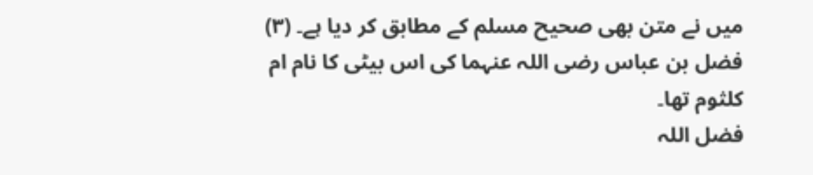میں نے متن بھی صحیح مسلم کے مطابق کر دیا ہے۔ (۳) فضل بن عباس رضی اللہ عنہما کی اس بیٹی کا نام ام کلثوم تھا۔
فضل اللہ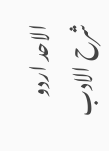الاحد اردو شرح الادب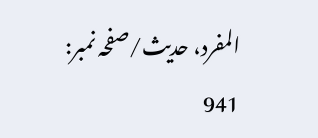المفرد، حدیث/صفحہ نمبر: 941